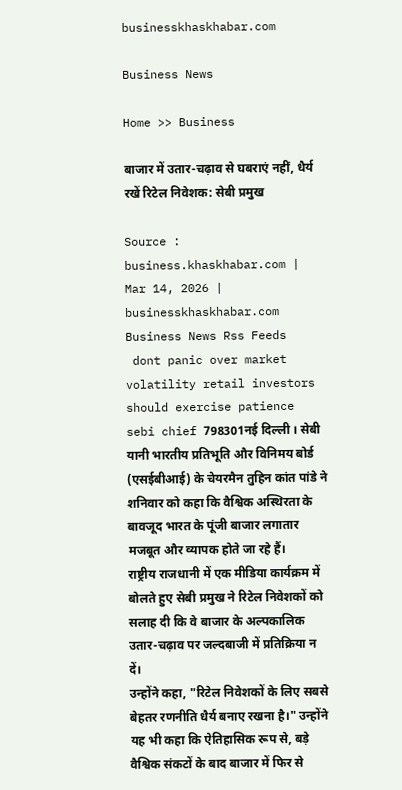businesskhaskhabar.com

Business News

Home >> Business

बाजार में उतार-चढ़ाव से घबराएं नहीं, धैर्य रखें रिटेल निवेशक: सेबी प्रमुख

Source : business.khaskhabar.com | Mar 14, 2026 | businesskhaskhabar.com Business News Rss Feeds
 dont panic over market volatility retail investors should exercise patience sebi chief 798301नई दिल्ली । सेबी यानी भारतीय प्रतिभूति और विनिमय बोर्ड (एसईबीआई) के चेयरमैन तुहिन कांत पांडे ने शनिवार को कहा कि वैश्विक अस्थिरता के बावजूद भारत के पूंजी बाजार लगातार मजबूत और व्यापक होते जा रहे हैं।
राष्ट्रीय राजधानी में एक मीडिया कार्यक्रम में बोलते हुए सेबी प्रमुख ने रिटेल निवेशकों को सलाह दी कि वे बाजार के अल्पकालिक उतार-चढ़ाव पर जल्दबाजी में प्रतिक्रिया न दें।
उन्होंने कहा, "रिटेल निवेशकों के लिए सबसे बेहतर रणनीति धैर्य बनाए रखना है।" उन्होंने यह भी कहा कि ऐतिहासिक रूप से, बड़े वैश्विक संकटों के बाद बाजार में फिर से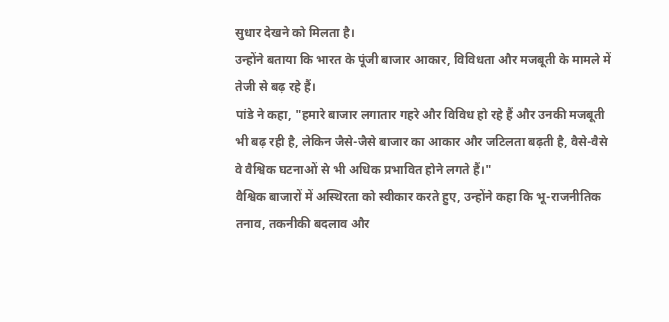सुधार देखने को मिलता है।
उन्होंने बताया कि भारत के पूंजी बाजार आकार, विविधता और मजबूती के मामले में तेजी से बढ़ रहे हैं।
पांडे ने कहा, "हमारे बाजार लगातार गहरे और विविध हो रहे हैं और उनकी मजबूती भी बढ़ रही है, लेकिन जैसे-जैसे बाजार का आकार और जटिलता बढ़ती है, वैसे-वैसे वे वैश्विक घटनाओं से भी अधिक प्रभावित होने लगते हैं।"
वैश्विक बाजारों में अस्थिरता को स्वीकार करते हुए, उन्होंने कहा कि भू-राजनीतिक तनाव, तकनीकी बदलाव और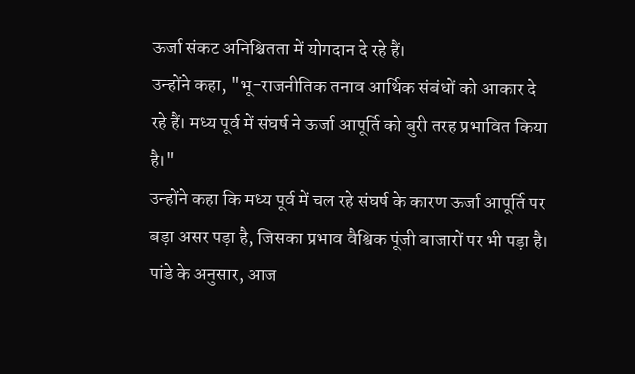ऊर्जा संकट अनिश्चितता में योगदान दे रहे हैं।
उन्होंने कहा, "भू-राजनीतिक तनाव आर्थिक संबंधों को आकार दे रहे हैं। मध्य पूर्व में संघर्ष ने ऊर्जा आपूर्ति को बुरी तरह प्रभावित किया है।"
उन्होंने कहा कि मध्य पूर्व में चल रहे संघर्ष के कारण ऊर्जा आपूर्ति पर बड़ा असर पड़ा है, जिसका प्रभाव वैश्विक पूंजी बाजारों पर भी पड़ा है।
पांडे के अनुसार, आज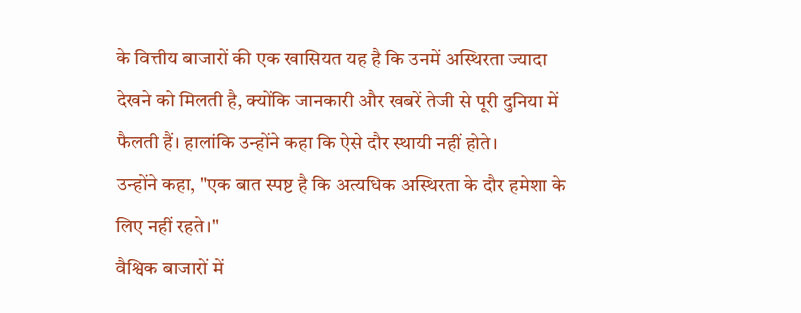के वित्तीय बाजारों की एक खासियत यह है कि उनमें अस्थिरता ज्यादा देखने को मिलती है, क्योंकि जानकारी और खबरें तेजी से पूरी दुनिया में फैलती हैं। हालांकि उन्होंने कहा कि ऐसे दौर स्थायी नहीं होते।
उन्होंने कहा, "एक बात स्पष्ट है कि अत्यधिक अस्थिरता के दौर हमेशा के लिए नहीं रहते।"
वैश्विक बाजारों में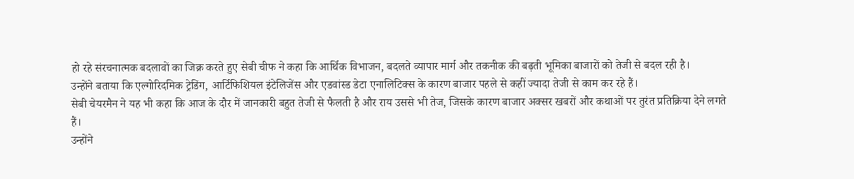हो रहे संरचनात्मक बदलावों का जिक्र करते हुए सेबी चीफ ने कहा कि आर्थिक विभाजन, बदलते व्यापार मार्ग और तकनीक की बढ़ती भूमिका बाजारों को तेजी से बदल रही है।
उन्होंने बताया कि एल्गोरिदमिक ट्रेडिंग, आर्टिफिशियल इंटेलिजेंस और एडवांस्ड डेटा एनालिटिक्स के कारण बाजार पहले से कहीं ज्यादा तेजी से काम कर रहे हैं।
सेबी चेयरमैन ने यह भी कहा कि आज के दौर में जानकारी बहुत तेजी से फैलती है और राय उससे भी तेज, जिसके कारण बाजार अक्सर खबरों और कथाओं पर तुरंत प्रतिक्रिया देने लगते हैं।
उन्होंने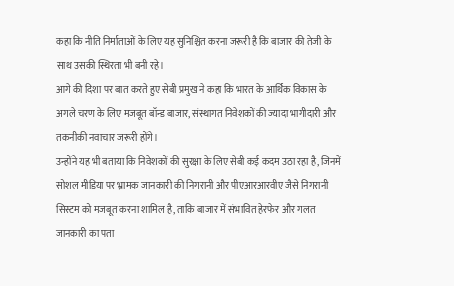कहा कि नीति निर्माताओं के लिए यह सुनिश्चित करना जरूरी है कि बाजार की तेजी के साथ उसकी स्थिरता भी बनी रहे।
आगे की दिशा पर बात करते हुए सेबी प्रमुख ने कहा कि भारत के आर्थिक विकास के अगले चरण के लिए मजबूत बॉन्ड बाजार, संस्थागत निवेशकों की ज्यादा भागीदारी और तकनीकी नवाचार जरूरी होंगे।
उन्होंने यह भी बताया कि निवेशकों की सुरक्षा के लिए सेबी कई कदम उठा रहा है, जिनमें सोशल मीडिया पर भ्रामक जानकारी की निगरानी और पीएआरआरवीए जैसे निगरानी सिस्टम को मजबूत करना शामिल है, ताकि बाजार में संभावित हेरफेर और गलत जानकारी का पता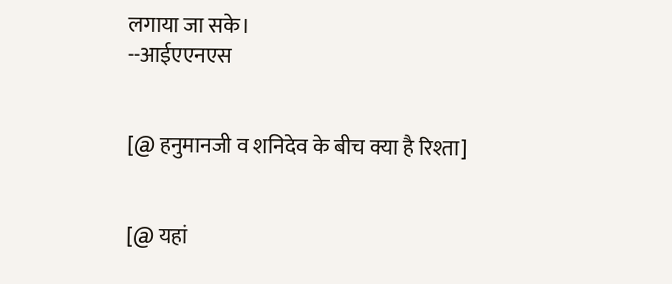लगाया जा सके।
--आईएएनएस


[@ हनुमानजी व शनिदेव के बीच क्या है रिश्ता]


[@ यहां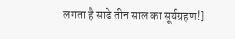लगता है साढे तीन साल का सूर्यग्रहण!]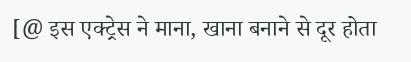[@ इस एक्ट्रेस ने माना, खाना बनाने से दूर होता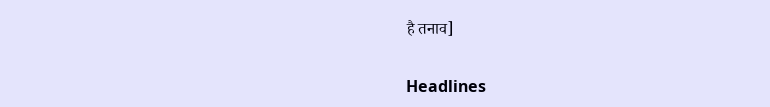है तनाव]


Headlines